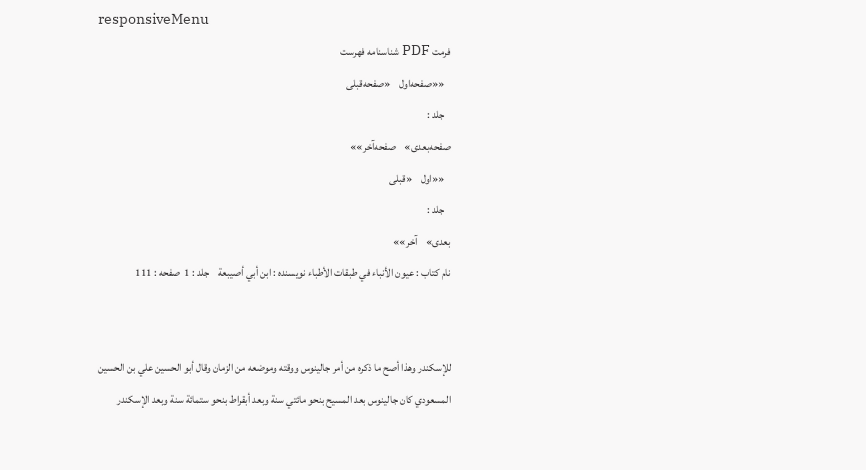responsiveMenu
فرمت PDF شناسنامه فهرست
   ««صفحه‌اول    «صفحه‌قبلی
   جلد :
صفحه‌بعدی»    صفحه‌آخر»»
   ««اول    «قبلی
   جلد :
بعدی»    آخر»»
نام کتاب : عيون الأنباء في طبقات الأطباء نویسنده : ابن أبي أصيبعة    جلد : 1  صفحه : 111


للإسكندر وهذا أصح ما ذكره من أمر جالينوس ووقته وموضعه من الزمان وقال أبو الحسين علي بن الحسين المسعودي كان جالينوس بعد المسيح بنحو مائتي سنة وبعد أبقراط بنحو ستمائة سنة وبعد الإسكندر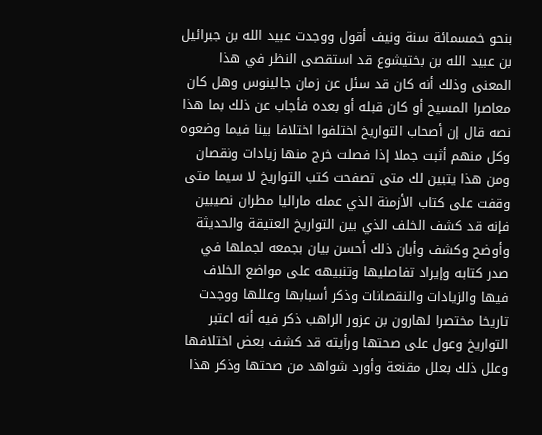بنحو خمسمائة سنة ونيف أقول ووجدت عبيد الله بن جبرائيل بن عبيد الله بن بختيشوع قد استقصى النظر في هذا المعنى وذلك أنه كان قد سئل عن زمان جالينوس وهل كان معاصرا المسيح أو كان قبله أو بعده فأجاب عن ذلك بما هذا نصه قال إن أصحاب التواريخ اختلفوا اختلافا بينا فيما وضعوه وكل منهم أثبت جملا إذا فصلت خرج منها زيادات ونقصان ومن هذا يتبين لك متى تصفحت كتب التواريخ لا سيما متى وقفت على كتاب الأزمنة الذي عمله ماراليا مطران نصيبين فإنه قد كشف الخلف الذي بين التواريخ العتيقة والحديثة وأوضح وكشف وأبان ذلك أحسن بيان بجمعه لجملها في صدر كتابه وإيراد تفاصليها وتنبيهه على مواضع الخلاف فيها والزيادات والنقصانات وذكر أسبابها وعللها ووجدت تاريخا مختصرا لهارون بن عزور الراهب ذكر فيه أنه اعتبر التواريخ وعول على صحتها ورأيته قد كشف بعض اختلافها وعلل ذلك بعلل مقنعة وأورد شواهد من صحتها وذكر هذا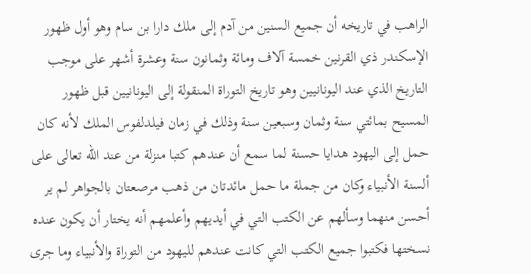الراهب في تاريخه أن جميع السنين من آدم إلى ملك دارا بن سام وهو أول ظهور الإسكندر ذي القرنين خمسة آلاف ومائة وثمانون سنة وعشرة أشهر على موجب التاريخ الذي عند اليونانيين وهو تاريخ التوراة المنقولة إلى اليونانيين قبل ظهور المسيح بمائتي سنة وثمان وسبعين سنة وذلك في زمان فيلدلفوس الملك لأنه كان حمل إلى اليهود هدايا حسنة لما سمع أن عندهم كتبا منزلة من عند الله تعالى على ألسنة الأنبياء وكان من جملة ما حمل مائدتان من ذهب مرصعتان بالجواهر لم ير أحسن منهما وسألهم عن الكتب التي في أيديهم وأعلمهم أنه يختار أن يكون عنده نسختها فكتبوا جميع الكتب التي كانت عندهم لليهود من التوراة والأنبياء وما جرى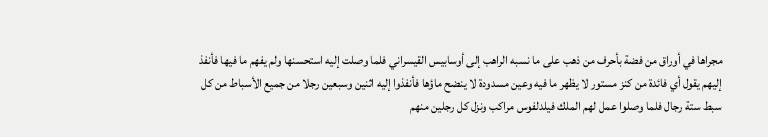مجراها في أوراق من فضة بأحرف من ذهب على ما نسبه الراهب إلى أوسابيس القيسراني فلما وصلت إليه استحسنها ولم يفهم ما فيها فأنفذ إليهم يقول أي فائدة من كنز مستور لا يظهر ما فيه وعين مسدودة لا ينضح ماؤها فأنفذوا إليه اثنين وسبعين رجلا من جميع الأسباط من كل سبط ستة رجال فلما وصلوا عمل لهم الملك فيلدلفوس مراكب ونزل كل رجلين منهم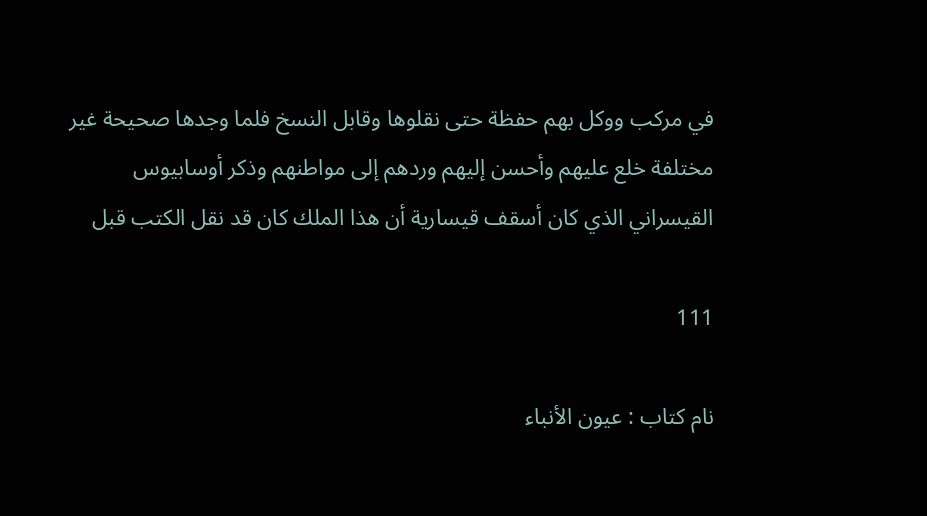في مركب ووكل بهم حفظة حتى نقلوها وقابل النسخ فلما وجدها صحيحة غير مختلفة خلع عليهم وأحسن إليهم وردهم إلى مواطنهم وذكر أوسابيوس القيسراني الذي كان أسقف قيسارية أن هذا الملك كان قد نقل الكتب قبل

111

نام کتاب : عيون الأنباء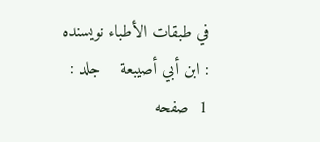في طبقات الأطباء نویسنده : ابن أبي أصيبعة    جلد : 1  صفحه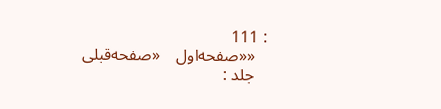: 111
   ««صفحه‌اول    «صفحه‌قبلی
   جلد :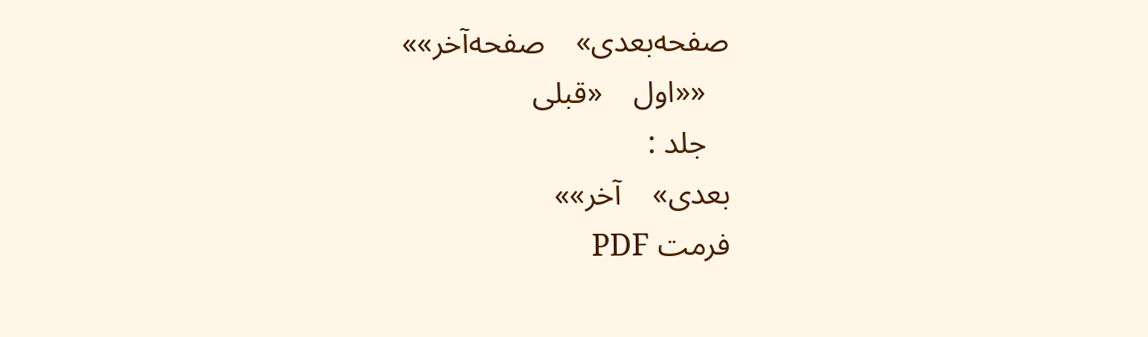صفحه‌بعدی»    صفحه‌آخر»»
   ««اول    «قبلی
   جلد :
بعدی»    آخر»»
فرمت PDF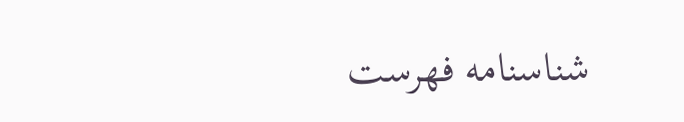شناسنامه فهرست